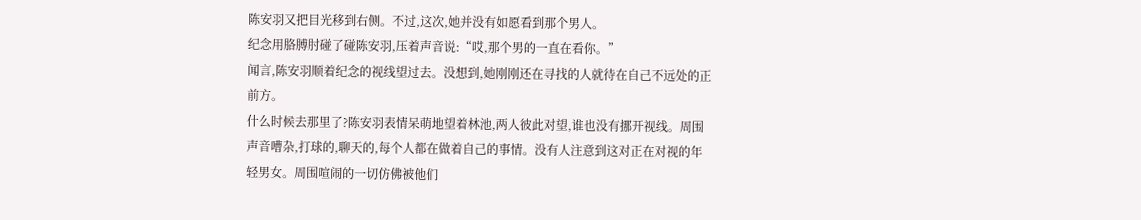陈安羽又把目光移到右侧。不过,这次,她并没有如愿看到那个男人。
纪念用胳膊肘碰了碰陈安羽,压着声音说:“哎,那个男的一直在看你。”
闻言,陈安羽顺着纪念的视线望过去。没想到,她刚刚还在寻找的人就待在自己不远处的正前方。
什么时候去那里了?陈安羽表情呆萌地望着林池,两人彼此对望,谁也没有挪开视线。周围声音嘈杂,打球的,聊天的,每个人都在做着自己的事情。没有人注意到这对正在对视的年轻男女。周围喧闹的一切仿佛被他们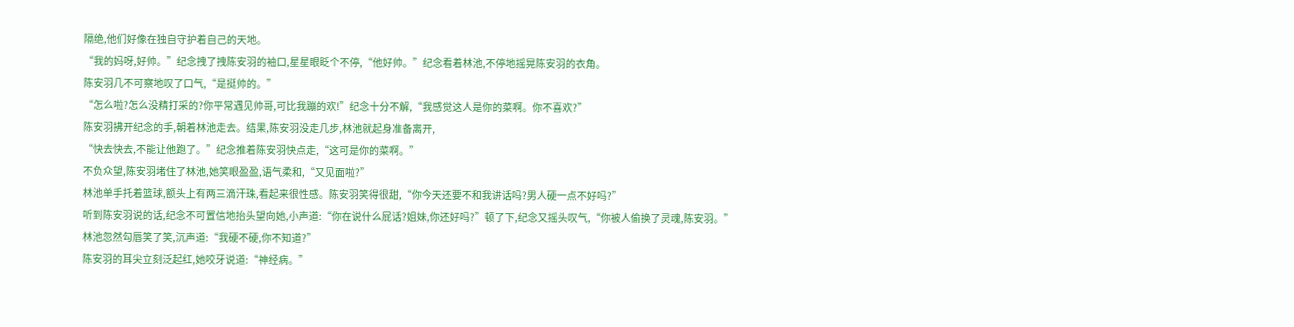隔绝,他们好像在独自守护着自己的天地。
“我的妈呀,好帅。”纪念拽了拽陈安羽的袖口,星星眼眨个不停,“他好帅。”纪念看着林池,不停地摇晃陈安羽的衣角。
陈安羽几不可察地叹了口气,“是挺帅的。”
“怎么啦?怎么没精打采的?你平常遇见帅哥,可比我蹦的欢!”纪念十分不解,“我感觉这人是你的菜啊。你不喜欢?”
陈安羽拂开纪念的手,朝着林池走去。结果,陈安羽没走几步,林池就起身准备离开,
“快去快去,不能让他跑了。”纪念推着陈安羽快点走,“这可是你的菜啊。”
不负众望,陈安羽堵住了林池,她笑眼盈盈,语气柔和,“又见面啦?”
林池单手托着篮球,额头上有两三滴汗珠,看起来很性感。陈安羽笑得很甜,“你今天还要不和我讲话吗?男人硬一点不好吗?”
听到陈安羽说的话,纪念不可置信地抬头望向她,小声道:“你在说什么屁话?姐妹,你还好吗?”顿了下,纪念又摇头叹气,“你被人偷换了灵魂,陈安羽。”
林池忽然勾唇笑了笑,沉声道:“我硬不硬,你不知道?”
陈安羽的耳尖立刻泛起红,她咬牙说道:“神经病。”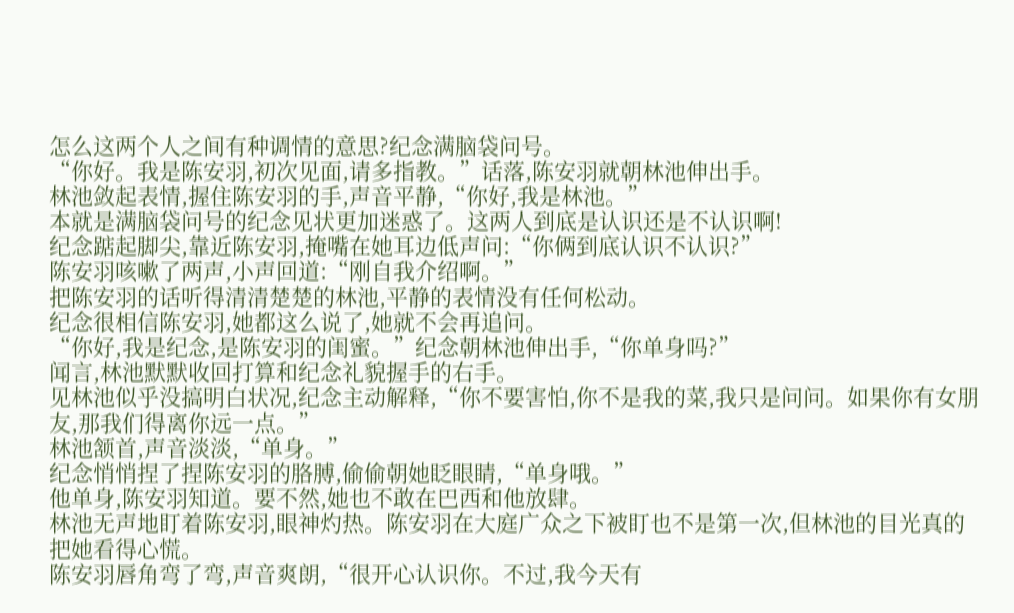怎么这两个人之间有种调情的意思?纪念满脑袋问号。
“你好。我是陈安羽,初次见面,请多指教。”话落,陈安羽就朝林池伸出手。
林池敛起表情,握住陈安羽的手,声音平静,“你好,我是林池。”
本就是满脑袋问号的纪念见状更加迷惑了。这两人到底是认识还是不认识啊!
纪念踮起脚尖,靠近陈安羽,掩嘴在她耳边低声问:“你俩到底认识不认识?”
陈安羽咳嗽了两声,小声回道:“刚自我介绍啊。”
把陈安羽的话听得清清楚楚的林池,平静的表情没有任何松动。
纪念很相信陈安羽,她都这么说了,她就不会再追问。
“你好,我是纪念,是陈安羽的闺蜜。”纪念朝林池伸出手,“你单身吗?”
闻言,林池默默收回打算和纪念礼貌握手的右手。
见林池似乎没搞明白状况,纪念主动解释,“你不要害怕,你不是我的菜,我只是问问。如果你有女朋友,那我们得离你远一点。”
林池颔首,声音淡淡,“单身。”
纪念悄悄捏了捏陈安羽的胳膊,偷偷朝她眨眼睛,“单身哦。”
他单身,陈安羽知道。要不然,她也不敢在巴西和他放肆。
林池无声地盯着陈安羽,眼神灼热。陈安羽在大庭广众之下被盯也不是第一次,但林池的目光真的把她看得心慌。
陈安羽唇角弯了弯,声音爽朗,“很开心认识你。不过,我今天有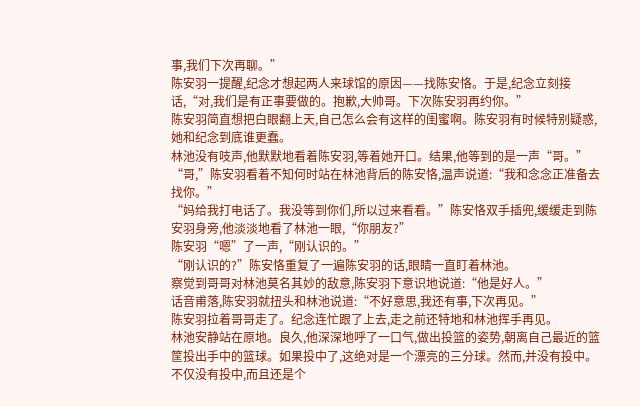事,我们下次再聊。”
陈安羽一提醒,纪念才想起两人来球馆的原因——找陈安恪。于是,纪念立刻接话,“对,我们是有正事要做的。抱歉,大帅哥。下次陈安羽再约你。”
陈安羽简直想把白眼翻上天,自己怎么会有这样的闺蜜啊。陈安羽有时候特别疑惑,她和纪念到底谁更蠢。
林池没有吱声,他默默地看着陈安羽,等着她开口。结果,他等到的是一声“哥。”
“哥,”陈安羽看着不知何时站在林池背后的陈安恪,温声说道:“我和念念正准备去找你。”
“妈给我打电话了。我没等到你们,所以过来看看。”陈安恪双手插兜,缓缓走到陈安羽身旁,他淡淡地看了林池一眼,“你朋友?”
陈安羽“嗯”了一声,“刚认识的。”
“刚认识的?”陈安恪重复了一遍陈安羽的话,眼睛一直盯着林池。
察觉到哥哥对林池莫名其妙的敌意,陈安羽下意识地说道:“他是好人。”
话音甫落,陈安羽就扭头和林池说道:“不好意思,我还有事,下次再见。”
陈安羽拉着哥哥走了。纪念连忙跟了上去,走之前还特地和林池挥手再见。
林池安静站在原地。良久,他深深地呼了一口气,做出投篮的姿势,朝离自己最近的篮筐投出手中的篮球。如果投中了,这绝对是一个漂亮的三分球。然而,并没有投中。不仅没有投中,而且还是个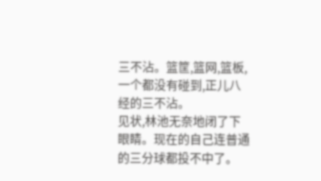三不沾。篮筐,篮网,篮板,一个都没有碰到,正儿八经的三不沾。
见状,林池无奈地闭了下眼睛。现在的自己连普通的三分球都投不中了。